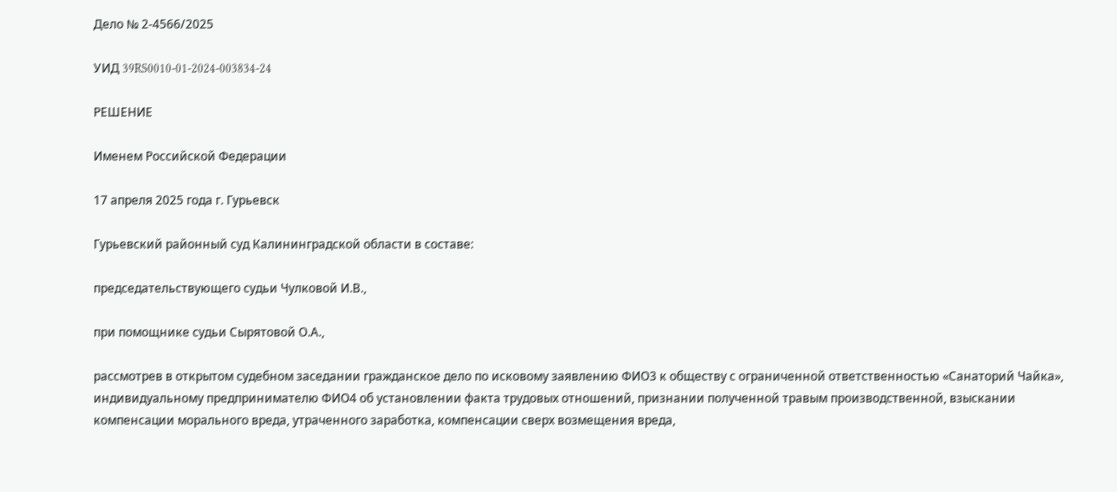Дело № 2-4566/2025

УИД 39RS0010-01-2024-003834-24

РЕШЕНИЕ

Именем Российской Федерации

17 апреля 2025 года г. Гурьевск

Гурьевский районный суд Калининградской области в составе:

председательствующего судьи Чулковой И.В.,

при помощнике судьи Сырятовой О.А.,

рассмотрев в открытом судебном заседании гражданское дело по исковому заявлению ФИО3 к обществу с ограниченной ответственностью «Санаторий Чайка», индивидуальному предпринимателю ФИО4 об установлении факта трудовых отношений, признании полученной травым производственной, взыскании компенсации морального вреда, утраченного заработка, компенсации сверх возмещения вреда,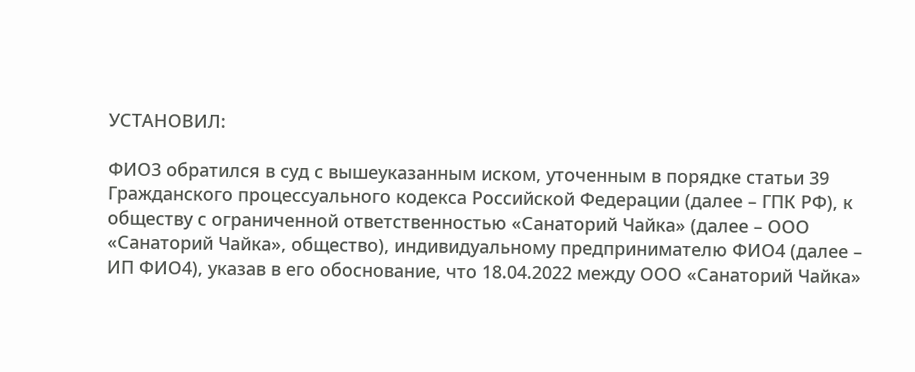УСТАНОВИЛ:

ФИО3 обратился в суд с вышеуказанным иском, уточенным в порядке статьи 39 Гражданского процессуального кодекса Российской Федерации (далее – ГПК РФ), к обществу с ограниченной ответственностью «Санаторий Чайка» (далее – ООО «Санаторий Чайка», общество), индивидуальному предпринимателю ФИО4 (далее – ИП ФИО4), указав в его обоснование, что 18.04.2022 между ООО «Санаторий Чайка»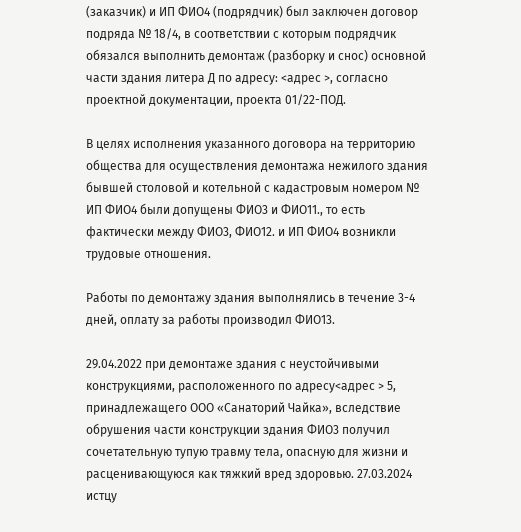(заказчик) и ИП ФИО4 (подрядчик) был заключен договор подряда № 18/4, в соответствии с которым подрядчик обязался выполнить демонтаж (разборку и снос) основной части здания литера Д по адресу: <адрес >, согласно проектной документации, проекта 01/22-ПОД.

В целях исполнения указанного договора на территорию общества для осуществления демонтажа нежилого здания бывшей столовой и котельной с кадастровым номером № ИП ФИО4 были допущены ФИО3 и ФИО11., то есть фактически между ФИО3, ФИО12. и ИП ФИО4 возникли трудовые отношения.

Работы по демонтажу здания выполнялись в течение 3-4 дней, оплату за работы производил ФИО13.

29.04.2022 при демонтаже здания с неустойчивыми конструкциями, расположенного по адресу<адрес > 5, принадлежащего ООО «Санаторий Чайка», вследствие обрушения части конструкции здания ФИО3 получил сочетательную тупую травму тела, опасную для жизни и расценивающуюся как тяжкий вред здоровью. 27.03.2024 истцу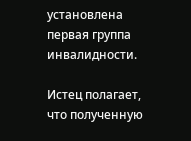установлена первая группа инвалидности.

Истец полагает, что полученную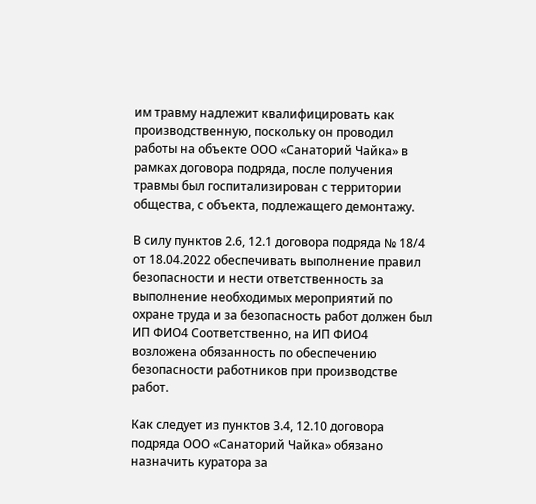им травму надлежит квалифицировать как производственную, поскольку он проводил работы на объекте ООО «Санаторий Чайка» в рамках договора подряда, после получения травмы был госпитализирован с территории общества, с объекта, подлежащего демонтажу.

В силу пунктов 2.6, 12.1 договора подряда № 18/4 от 18.04.2022 обеспечивать выполнение правил безопасности и нести ответственность за выполнение необходимых мероприятий по охране труда и за безопасность работ должен был ИП ФИО4 Соответственно, на ИП ФИО4 возложена обязанность по обеспечению безопасности работников при производстве работ.

Как следует из пунктов 3.4, 12.10 договора подряда ООО «Санаторий Чайка» обязано назначить куратора за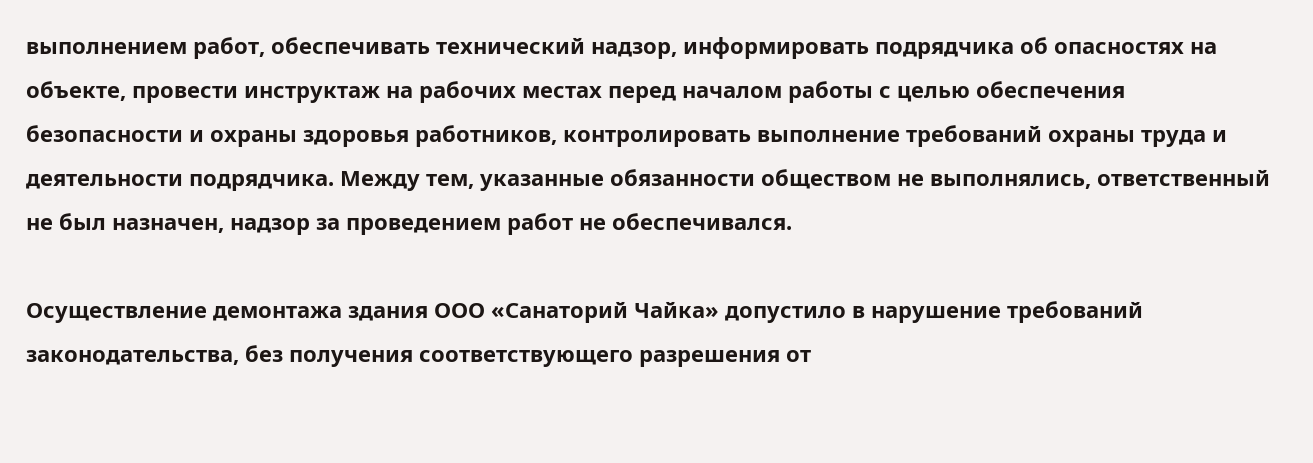выполнением работ, обеспечивать технический надзор, информировать подрядчика об опасностях на объекте, провести инструктаж на рабочих местах перед началом работы с целью обеспечения безопасности и охраны здоровья работников, контролировать выполнение требований охраны труда и деятельности подрядчика. Между тем, указанные обязанности обществом не выполнялись, ответственный не был назначен, надзор за проведением работ не обеспечивался.

Осуществление демонтажа здания ООО «Санаторий Чайка» допустило в нарушение требований законодательства, без получения соответствующего разрешения от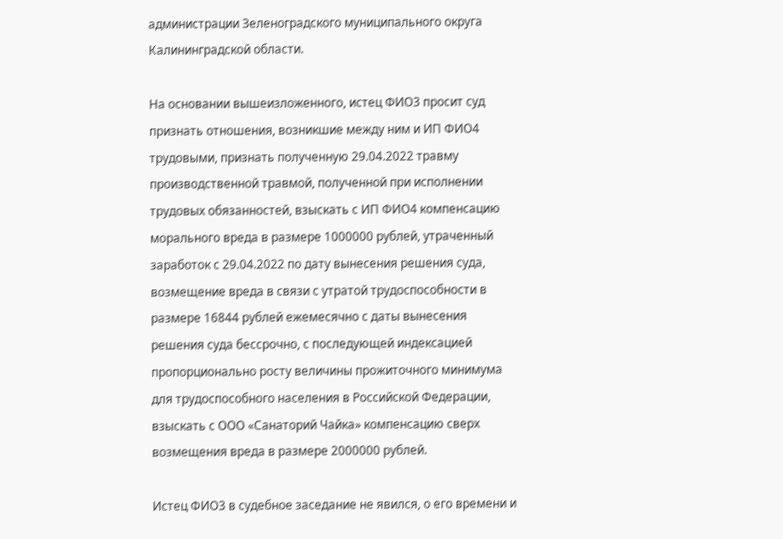администрации Зеленоградского муниципального округа Калининградской области.

На основании вышеизложенного, истец ФИО3 просит суд признать отношения, возникшие между ним и ИП ФИО4 трудовыми, признать полученную 29.04.2022 травму производственной травмой, полученной при исполнении трудовых обязанностей, взыскать с ИП ФИО4 компенсацию морального вреда в размере 1000000 рублей, утраченный заработок с 29.04.2022 по дату вынесения решения суда, возмещение вреда в связи с утратой трудоспособности в размере 16844 рублей ежемесячно с даты вынесения решения суда бессрочно, с последующей индексацией пропорционально росту величины прожиточного минимума для трудоспособного населения в Российской Федерации, взыскать с ООО «Санаторий Чайка» компенсацию сверх возмещения вреда в размере 2000000 рублей.

Истец ФИО3 в судебное заседание не явился, о его времени и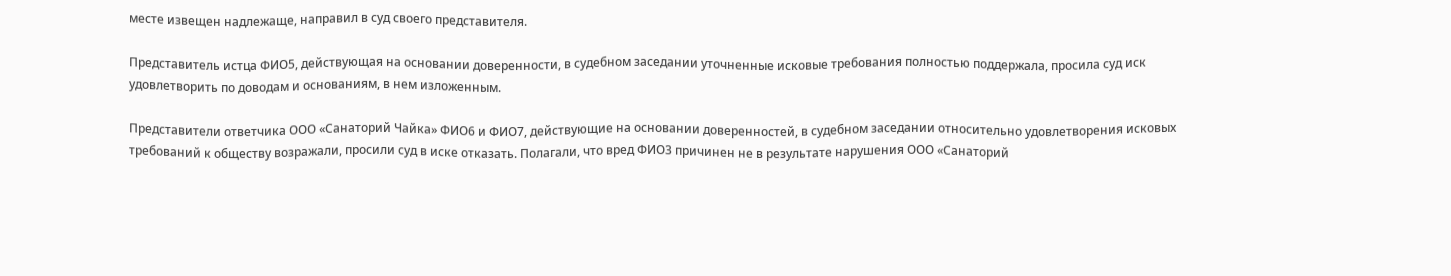месте извещен надлежаще, направил в суд своего представителя.

Представитель истца ФИО5, действующая на основании доверенности, в судебном заседании уточненные исковые требования полностью поддержала, просила суд иск удовлетворить по доводам и основаниям, в нем изложенным.

Представители ответчика ООО «Санаторий Чайка» ФИО6 и ФИО7, действующие на основании доверенностей, в судебном заседании относительно удовлетворения исковых требований к обществу возражали, просили суд в иске отказать. Полагали, что вред ФИО3 причинен не в результате нарушения ООО «Санаторий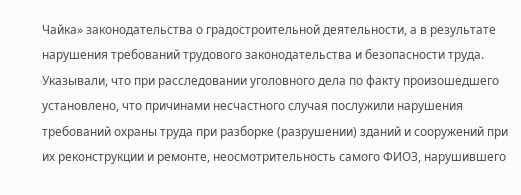Чайка» законодательства о градостроительной деятельности, а в результате нарушения требований трудового законодательства и безопасности труда. Указывали, что при расследовании уголовного дела по факту произошедшего установлено, что причинами несчастного случая послужили нарушения требований охраны труда при разборке (разрушении) зданий и сооружений при их реконструкции и ремонте, неосмотрительность самого ФИО3, нарушившего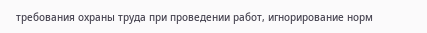требования охраны труда при проведении работ, игнорирование норм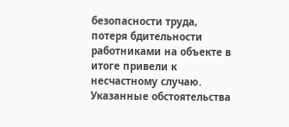безопасности труда, потеря бдительности работниками на объекте в итоге привели к несчастному случаю. Указанные обстоятельства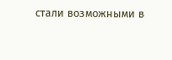стали возможными в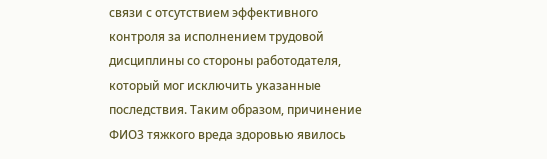связи с отсутствием эффективного контроля за исполнением трудовой дисциплины со стороны работодателя, который мог исключить указанные последствия. Таким образом, причинение ФИО3 тяжкого вреда здоровью явилось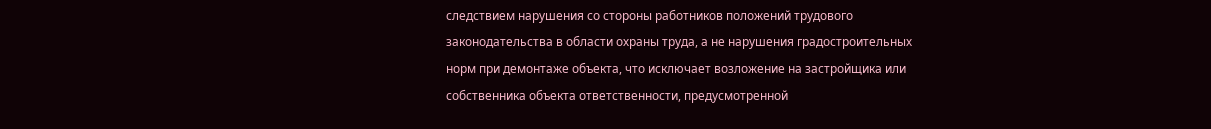следствием нарушения со стороны работников положений трудового законодательства в области охраны труда, а не нарушения градостроительных норм при демонтаже объекта, что исключает возложение на застройщика или собственника объекта ответственности, предусмотренной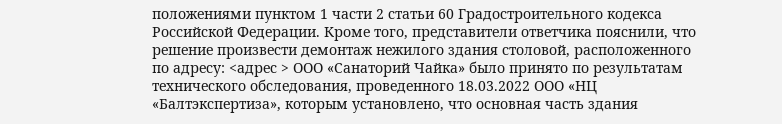положениями пунктом 1 части 2 статьи 60 Градостроительного кодекса Российской Федерации. Кроме того, представители ответчика пояснили, что решение произвести демонтаж нежилого здания столовой, расположенного по адресу: <адрес > ООО «Санаторий Чайка» было принято по результатам технического обследования, проведенного 18.03.2022 ООО «НЦ «Балтэкспертиза», которым установлено, что основная часть здания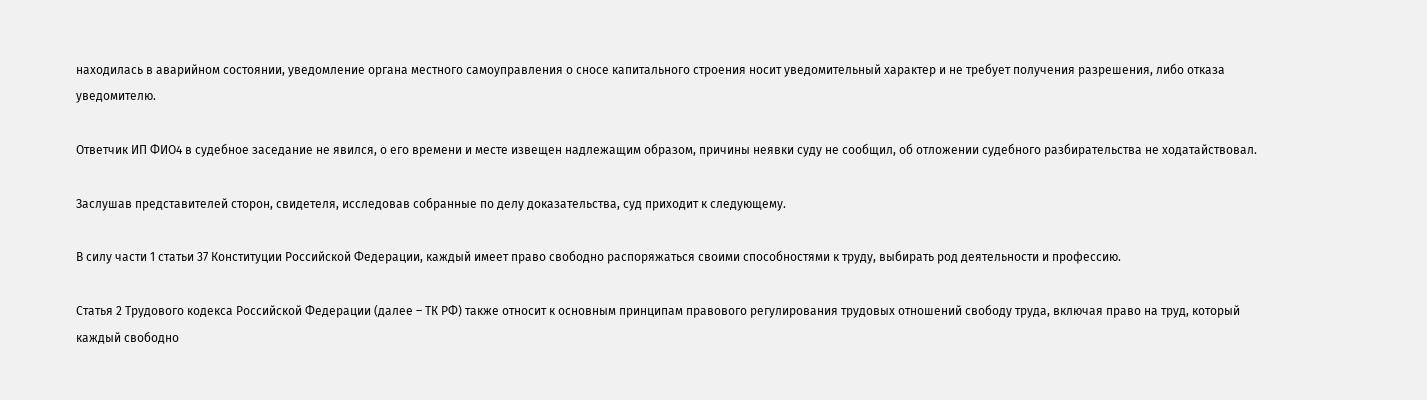находилась в аварийном состоянии, уведомление органа местного самоуправления о сносе капитального строения носит уведомительный характер и не требует получения разрешения, либо отказа уведомителю.

Ответчик ИП ФИО4 в судебное заседание не явился, о его времени и месте извещен надлежащим образом, причины неявки суду не сообщил, об отложении судебного разбирательства не ходатайствовал.

Заслушав представителей сторон, свидетеля, исследовав собранные по делу доказательства, суд приходит к следующему.

В силу части 1 статьи 37 Конституции Российской Федерации, каждый имеет право свободно распоряжаться своими способностями к труду, выбирать род деятельности и профессию.

Статья 2 Трудового кодекса Российской Федерации (далее – ТК РФ) также относит к основным принципам правового регулирования трудовых отношений свободу труда, включая право на труд, который каждый свободно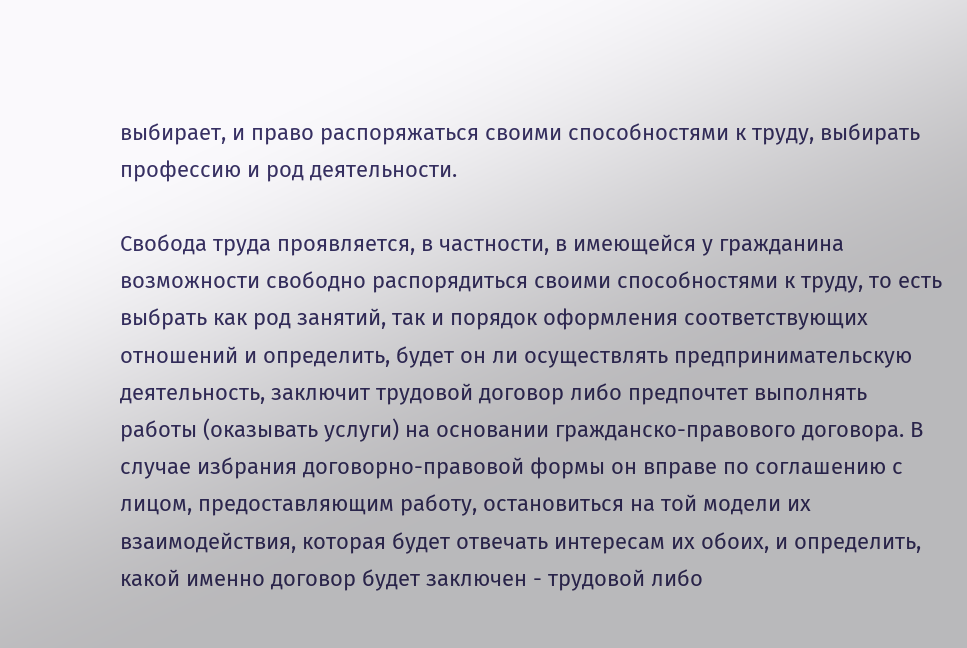выбирает, и право распоряжаться своими способностями к труду, выбирать профессию и род деятельности.

Свобода труда проявляется, в частности, в имеющейся у гражданина возможности свободно распорядиться своими способностями к труду, то есть выбрать как род занятий, так и порядок оформления соответствующих отношений и определить, будет он ли осуществлять предпринимательскую деятельность, заключит трудовой договор либо предпочтет выполнять работы (оказывать услуги) на основании гражданско-правового договора. В случае избрания договорно-правовой формы он вправе по соглашению с лицом, предоставляющим работу, остановиться на той модели их взаимодействия, которая будет отвечать интересам их обоих, и определить, какой именно договор будет заключен - трудовой либо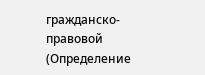гражданско-правовой (Определение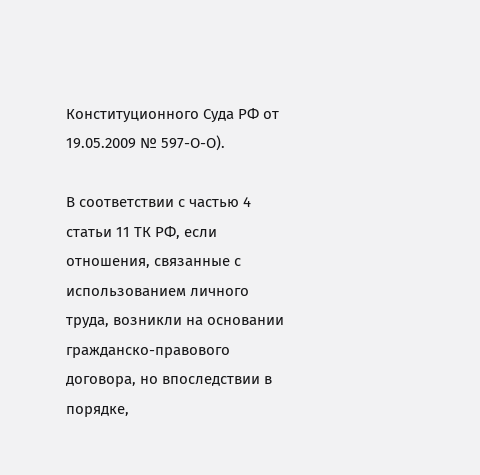Конституционного Суда РФ от 19.05.2009 № 597-О-О).

В соответствии с частью 4 статьи 11 ТК РФ, если отношения, связанные с использованием личного труда, возникли на основании гражданско-правового договора, но впоследствии в порядке,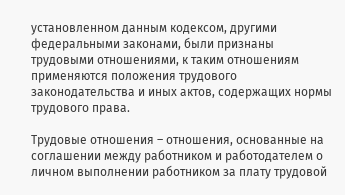установленном данным кодексом, другими федеральными законами, были признаны трудовыми отношениями, к таким отношениям применяются положения трудового законодательства и иных актов, содержащих нормы трудового права.

Трудовые отношения – отношения, основанные на соглашении между работником и работодателем о личном выполнении работником за плату трудовой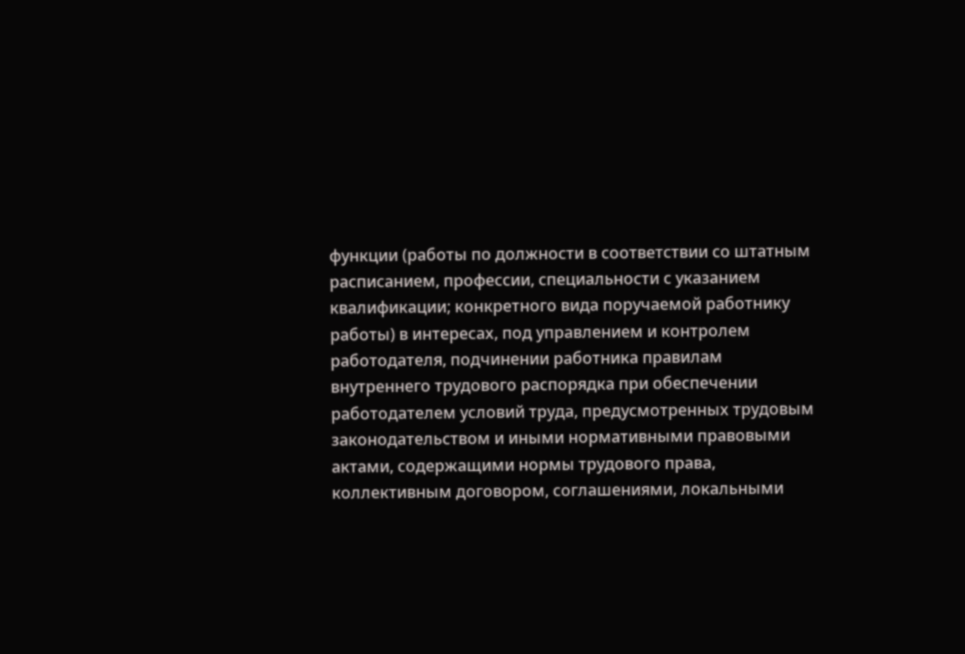функции (работы по должности в соответствии со штатным расписанием, профессии, специальности с указанием квалификации; конкретного вида поручаемой работнику работы) в интересах, под управлением и контролем работодателя, подчинении работника правилам внутреннего трудового распорядка при обеспечении работодателем условий труда, предусмотренных трудовым законодательством и иными нормативными правовыми актами, содержащими нормы трудового права, коллективным договором, соглашениями, локальными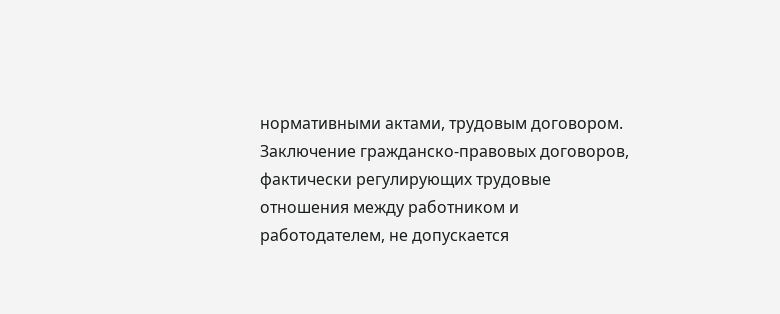нормативными актами, трудовым договором. Заключение гражданско-правовых договоров, фактически регулирующих трудовые отношения между работником и работодателем, не допускается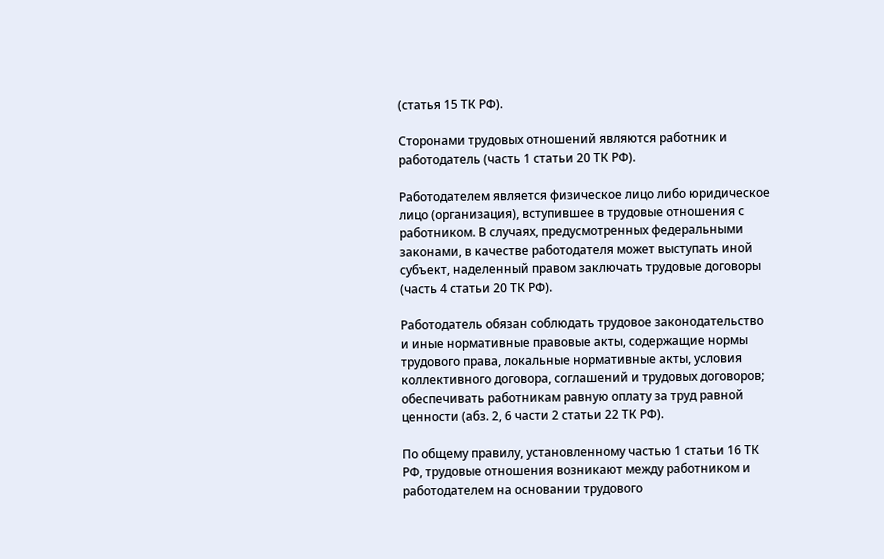(статья 15 ТК РФ).

Сторонами трудовых отношений являются работник и работодатель (часть 1 статьи 20 ТК РФ).

Работодателем является физическое лицо либо юридическое лицо (организация), вступившее в трудовые отношения с работником. В случаях, предусмотренных федеральными законами, в качестве работодателя может выступать иной субъект, наделенный правом заключать трудовые договоры (часть 4 статьи 20 ТК РФ).

Работодатель обязан соблюдать трудовое законодательство и иные нормативные правовые акты, содержащие нормы трудового права, локальные нормативные акты, условия коллективного договора, соглашений и трудовых договоров; обеспечивать работникам равную оплату за труд равной ценности (абз. 2, 6 части 2 статьи 22 ТК РФ).

По общему правилу, установленному частью 1 статьи 16 ТК РФ, трудовые отношения возникают между работником и работодателем на основании трудового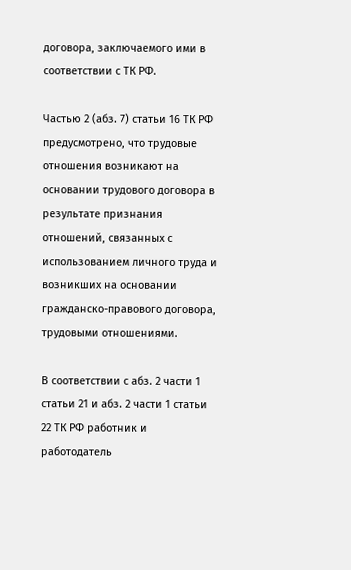договора, заключаемого ими в соответствии с ТК РФ.

Частью 2 (абз. 7) статьи 16 ТК РФ предусмотрено, что трудовые отношения возникают на основании трудового договора в результате признания отношений, связанных с использованием личного труда и возникших на основании гражданско-правового договора, трудовыми отношениями.

В соответствии с абз. 2 части 1 статьи 21 и абз. 2 части 1 статьи 22 ТК РФ работник и работодатель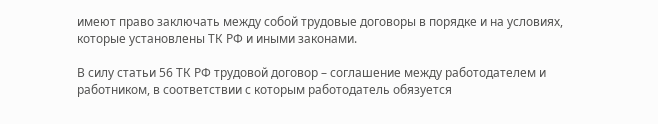имеют право заключать между собой трудовые договоры в порядке и на условиях, которые установлены ТК РФ и иными законами.

В силу статьи 56 ТК РФ трудовой договор – соглашение между работодателем и работником, в соответствии с которым работодатель обязуется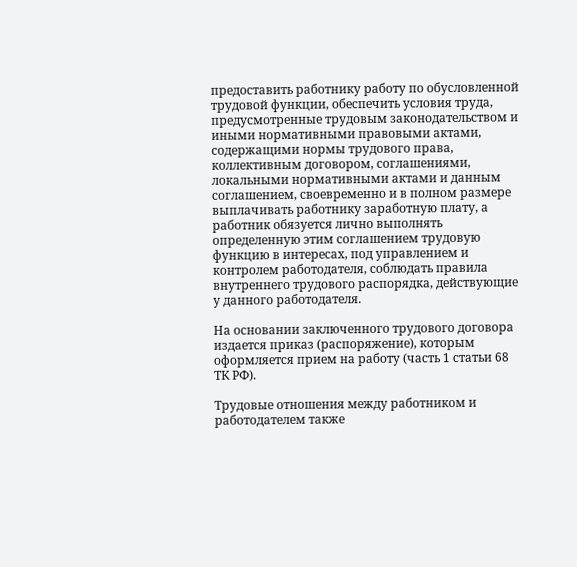предоставить работнику работу по обусловленной трудовой функции, обеспечить условия труда, предусмотренные трудовым законодательством и иными нормативными правовыми актами, содержащими нормы трудового права, коллективным договором, соглашениями, локальными нормативными актами и данным соглашением, своевременно и в полном размере выплачивать работнику заработную плату, а работник обязуется лично выполнять определенную этим соглашением трудовую функцию в интересах, под управлением и контролем работодателя, соблюдать правила внутреннего трудового распорядка, действующие у данного работодателя.

На основании заключенного трудового договора издается приказ (распоряжение), которым оформляется прием на работу (часть 1 статьи 68 ТК РФ).

Трудовые отношения между работником и работодателем также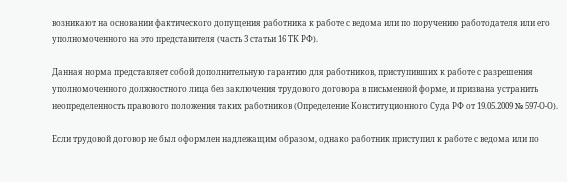возникают на основании фактического допущения работника к работе с ведома или по поручению работодателя или его уполномоченного на это представителя (часть 3 статьи 16 ТК РФ).

Данная норма представляет собой дополнительную гарантию для работников, приступивших к работе с разрешения уполномоченного должностного лица без заключения трудового договора в письменной форме, и призвана устранить неопределенность правового положения таких работников (Определение Конституционного Суда РФ от 19.05.2009 № 597-О-О).

Если трудовой договор не был оформлен надлежащим образом, однако работник приступил к работе с ведома или по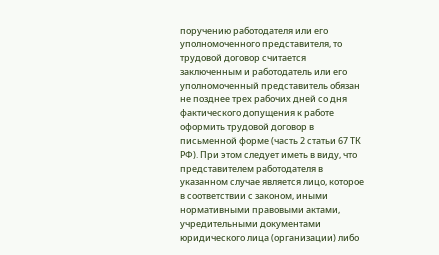поручению работодателя или его уполномоченного представителя, то трудовой договор считается заключенным и работодатель или его уполномоченный представитель обязан не позднее трех рабочих дней со дня фактического допущения к работе оформить трудовой договор в письменной форме (часть 2 статьи 67 ТК РФ). При этом следует иметь в виду, что представителем работодателя в указанном случае является лицо, которое в соответствии с законом, иными нормативными правовыми актами, учредительными документами юридического лица (организации) либо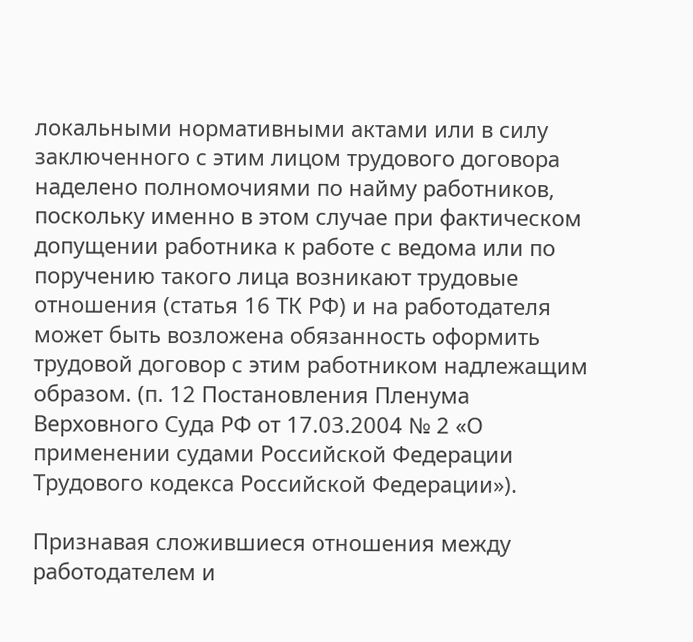локальными нормативными актами или в силу заключенного с этим лицом трудового договора наделено полномочиями по найму работников, поскольку именно в этом случае при фактическом допущении работника к работе с ведома или по поручению такого лица возникают трудовые отношения (статья 16 ТК РФ) и на работодателя может быть возложена обязанность оформить трудовой договор с этим работником надлежащим образом. (п. 12 Постановления Пленума Верховного Суда РФ от 17.03.2004 № 2 «О применении судами Российской Федерации Трудового кодекса Российской Федерации»).

Признавая сложившиеся отношения между работодателем и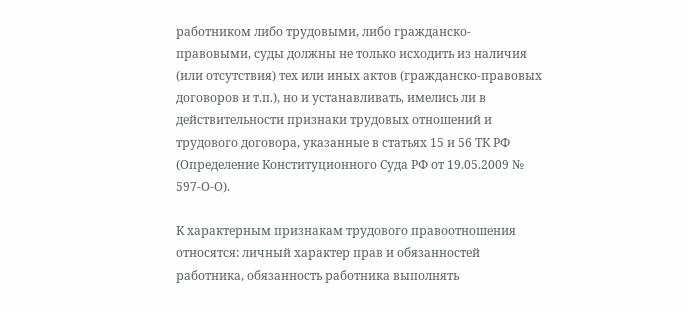работником либо трудовыми, либо гражданско-правовыми, суды должны не только исходить из наличия (или отсутствия) тех или иных актов (гражданско-правовых договоров и т.п.), но и устанавливать, имелись ли в действительности признаки трудовых отношений и трудового договора, указанные в статьях 15 и 56 ТК РФ (Определение Конституционного Суда РФ от 19.05.2009 № 597-О-О).

К характерным признакам трудового правоотношения относятся: личный характер прав и обязанностей работника, обязанность работника выполнять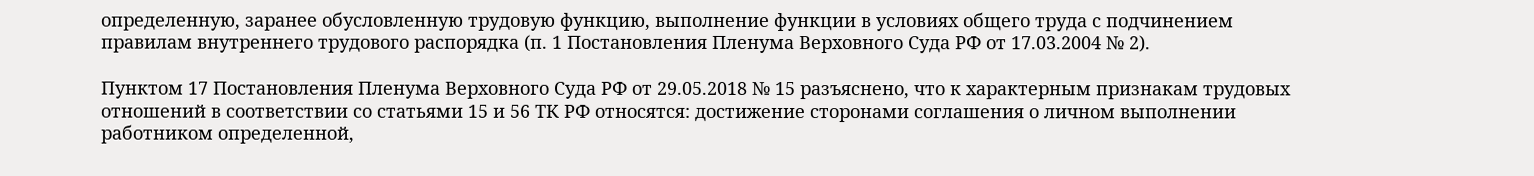определенную, заранее обусловленную трудовую функцию, выполнение функции в условиях общего труда с подчинением правилам внутреннего трудового распорядка (п. 1 Постановления Пленума Верховного Суда РФ от 17.03.2004 № 2).

Пунктом 17 Постановления Пленума Верховного Суда РФ от 29.05.2018 № 15 разъяснено, что к характерным признакам трудовых отношений в соответствии со статьями 15 и 56 ТК РФ относятся: достижение сторонами соглашения о личном выполнении работником определенной,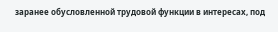заранее обусловленной трудовой функции в интересах, под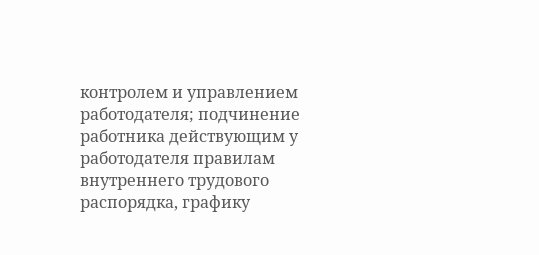контролем и управлением работодателя; подчинение работника действующим у работодателя правилам внутреннего трудового распорядка, графику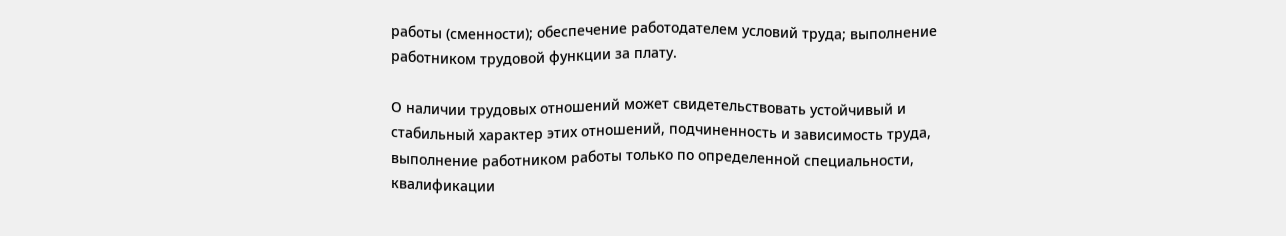работы (сменности); обеспечение работодателем условий труда; выполнение работником трудовой функции за плату.

О наличии трудовых отношений может свидетельствовать устойчивый и стабильный характер этих отношений, подчиненность и зависимость труда, выполнение работником работы только по определенной специальности, квалификации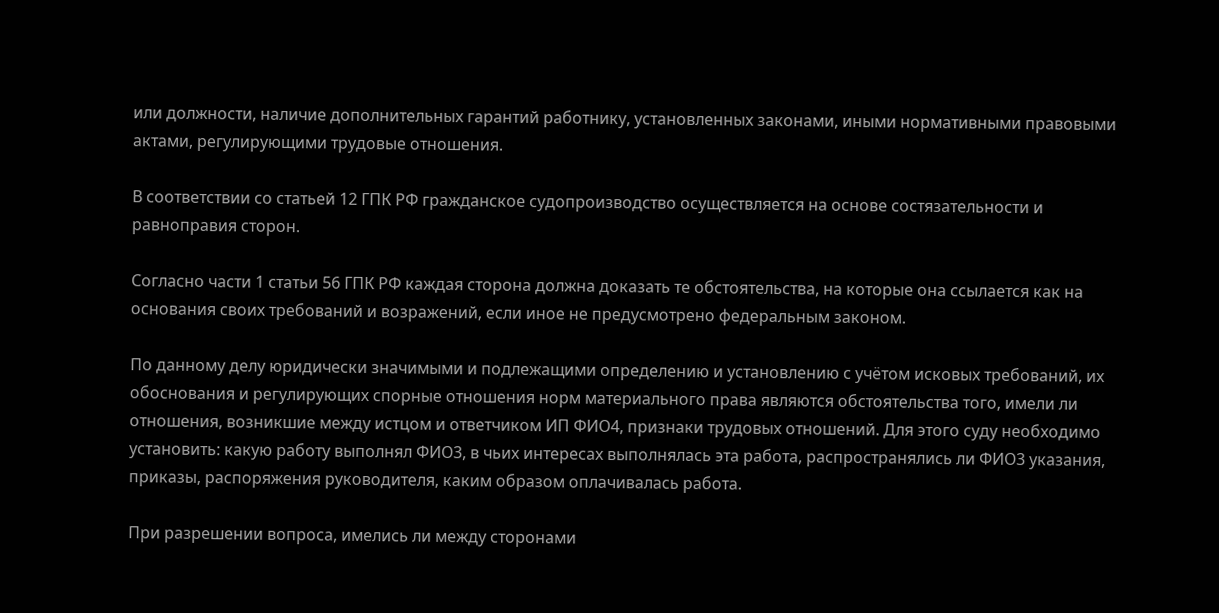или должности, наличие дополнительных гарантий работнику, установленных законами, иными нормативными правовыми актами, регулирующими трудовые отношения.

В соответствии со статьей 12 ГПК РФ гражданское судопроизводство осуществляется на основе состязательности и равноправия сторон.

Согласно части 1 статьи 56 ГПК РФ каждая сторона должна доказать те обстоятельства, на которые она ссылается как на основания своих требований и возражений, если иное не предусмотрено федеральным законом.

По данному делу юридически значимыми и подлежащими определению и установлению с учётом исковых требований, их обоснования и регулирующих спорные отношения норм материального права являются обстоятельства того, имели ли отношения, возникшие между истцом и ответчиком ИП ФИО4, признаки трудовых отношений. Для этого суду необходимо установить: какую работу выполнял ФИО3, в чьих интересах выполнялась эта работа, распространялись ли ФИО3 указания, приказы, распоряжения руководителя, каким образом оплачивалась работа.

При разрешении вопроса, имелись ли между сторонами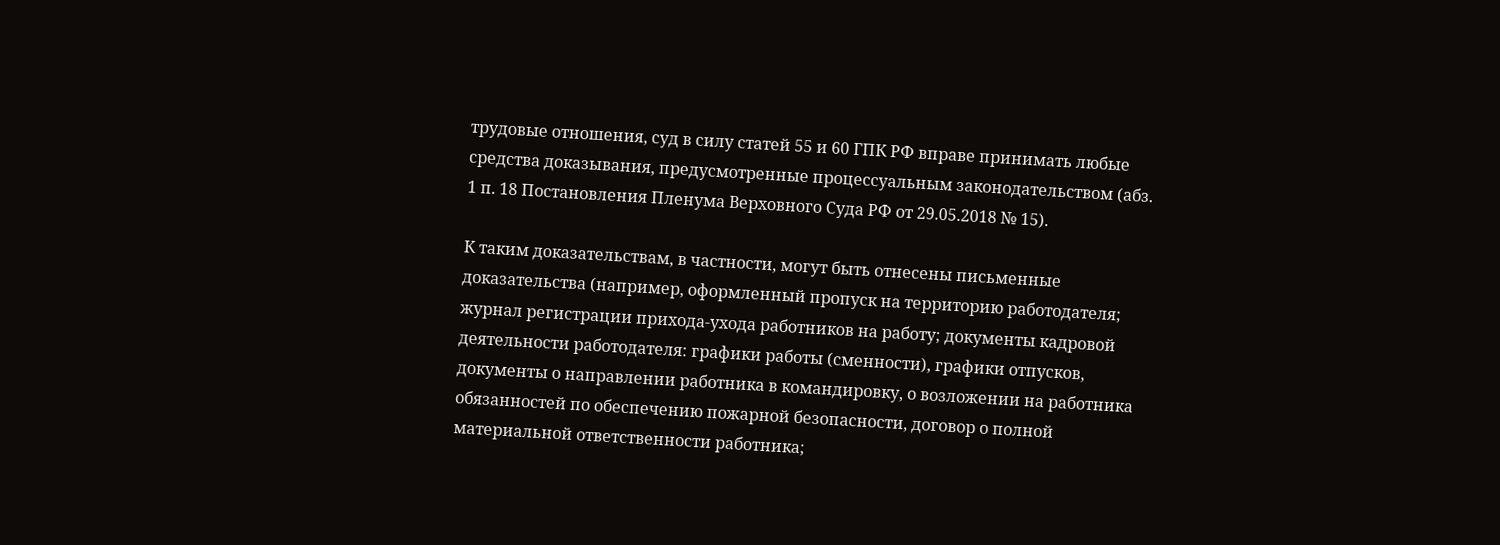трудовые отношения, суд в силу статей 55 и 60 ГПК РФ вправе принимать любые средства доказывания, предусмотренные процессуальным законодательством (абз. 1 п. 18 Постановления Пленума Верховного Суда РФ от 29.05.2018 № 15).

К таким доказательствам, в частности, могут быть отнесены письменные доказательства (например, оформленный пропуск на территорию работодателя; журнал регистрации прихода-ухода работников на работу; документы кадровой деятельности работодателя: графики работы (сменности), графики отпусков, документы о направлении работника в командировку, о возложении на работника обязанностей по обеспечению пожарной безопасности, договор о полной материальной ответственности работника;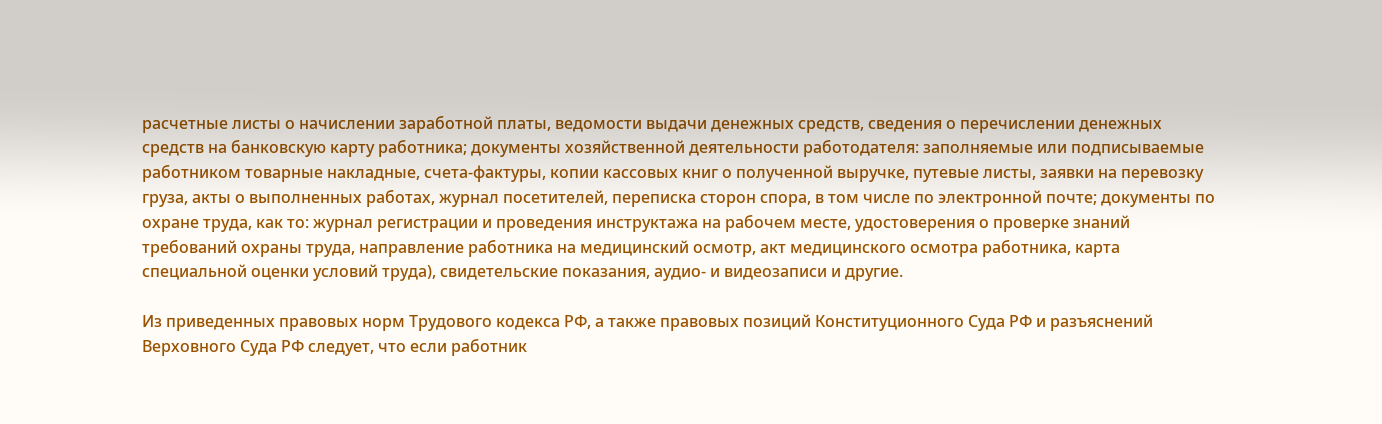расчетные листы о начислении заработной платы, ведомости выдачи денежных средств, сведения о перечислении денежных средств на банковскую карту работника; документы хозяйственной деятельности работодателя: заполняемые или подписываемые работником товарные накладные, счета-фактуры, копии кассовых книг о полученной выручке, путевые листы, заявки на перевозку груза, акты о выполненных работах, журнал посетителей, переписка сторон спора, в том числе по электронной почте; документы по охране труда, как то: журнал регистрации и проведения инструктажа на рабочем месте, удостоверения о проверке знаний требований охраны труда, направление работника на медицинский осмотр, акт медицинского осмотра работника, карта специальной оценки условий труда), свидетельские показания, аудио- и видеозаписи и другие.

Из приведенных правовых норм Трудового кодекса РФ, а также правовых позиций Конституционного Суда РФ и разъяснений Верховного Суда РФ следует, что если работник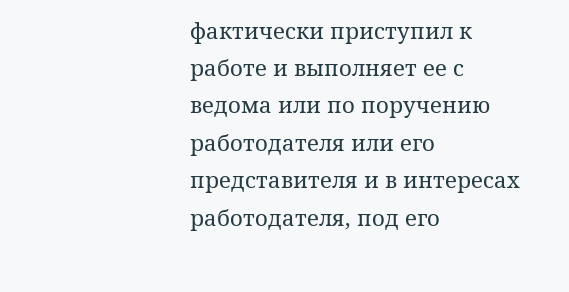фактически приступил к работе и выполняет ее с ведома или по поручению работодателя или его представителя и в интересах работодателя, под его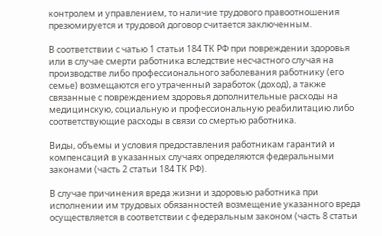контролем и управлением, то наличие трудового правоотношения презюмируется и трудовой договор считается заключенным.

В соответствии с чатью 1 статьи 184 ТК РФ при повреждении здоровья или в случае смерти работника вследствие несчастного случая на производстве либо профессионального заболевания работнику (его семье) возмещаются его утраченный заработок (доход), а также связанные с повреждением здоровья дополнительные расходы на медицинскую, социальную и профессиональную реабилитацию либо соответствующие расходы в связи со смертью работника.

Виды, объемы и условия предоставления работникам гарантий и компенсаций в указанных случаях определяются федеральными законами (часть 2 статьи 184 ТК РФ).

В случае причинения вреда жизни и здоровью работника при исполнении им трудовых обязанностей возмещение указанного вреда осуществляется в соответствии с федеральным законом (часть 8 статьи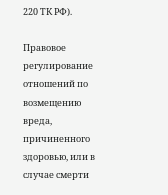220 ТК РФ).

Правовое регулирование отношений по возмещению вреда, причиненного здоровью, или в случае смерти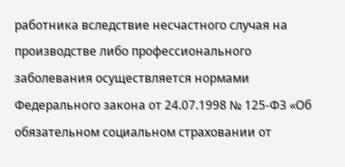работника вследствие несчастного случая на производстве либо профессионального заболевания осуществляется нормами Федерального закона от 24.07.1998 № 125-ФЗ «Об обязательном социальном страховании от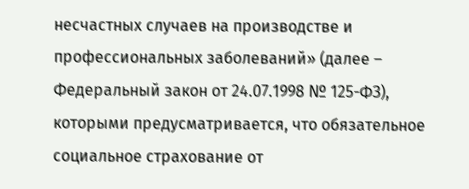несчастных случаев на производстве и профессиональных заболеваний» (далее – Федеральный закон от 24.07.1998 № 125-ФЗ), которыми предусматривается, что обязательное социальное страхование от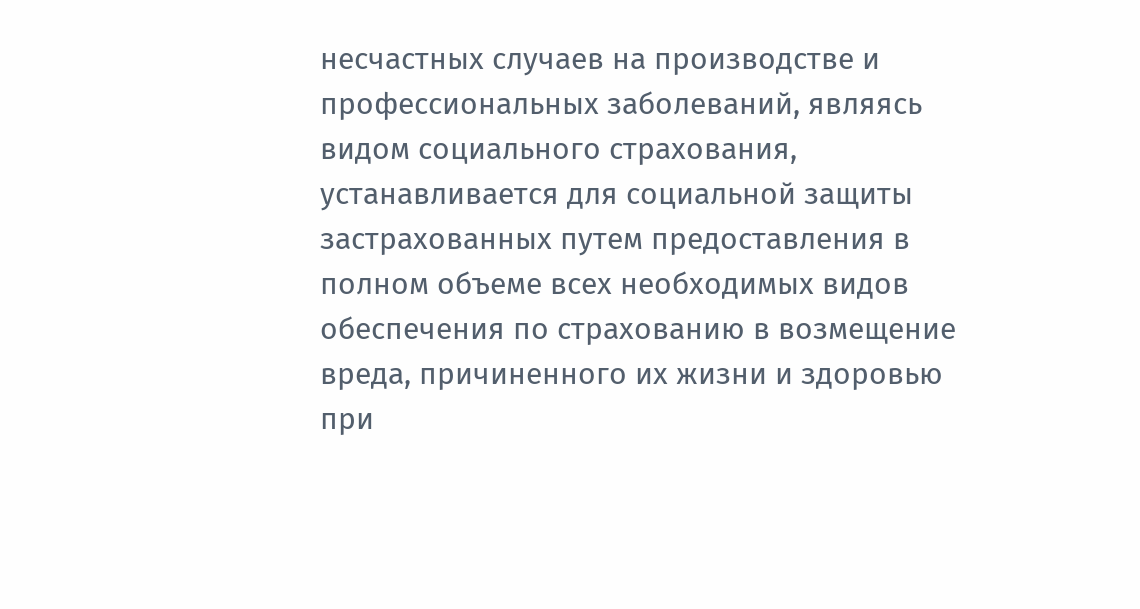несчастных случаев на производстве и профессиональных заболеваний, являясь видом социального страхования, устанавливается для социальной защиты застрахованных путем предоставления в полном объеме всех необходимых видов обеспечения по страхованию в возмещение вреда, причиненного их жизни и здоровью при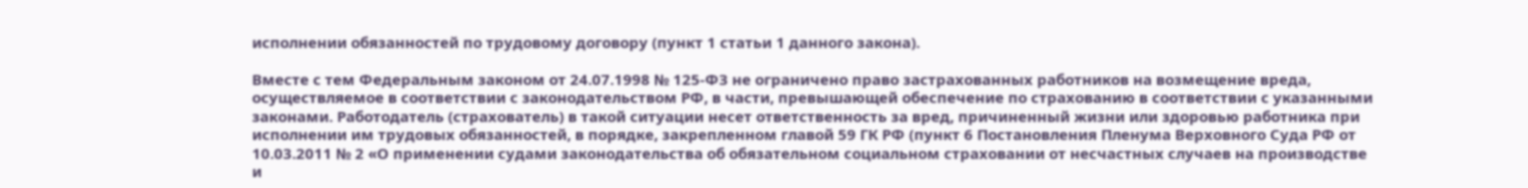исполнении обязанностей по трудовому договору (пункт 1 статьи 1 данного закона).

Вместе с тем Федеральным законом от 24.07.1998 № 125-ФЗ не ограничено право застрахованных работников на возмещение вреда, осуществляемое в соответствии с законодательством РФ, в части, превышающей обеспечение по страхованию в соответствии с указанными законами. Работодатель (страхователь) в такой ситуации несет ответственность за вред, причиненный жизни или здоровью работника при исполнении им трудовых обязанностей, в порядке, закрепленном главой 59 ГК РФ (пункт 6 Постановления Пленума Верховного Суда РФ от 10.03.2011 № 2 «О применении судами законодательства об обязательном социальном страховании от несчастных случаев на производстве и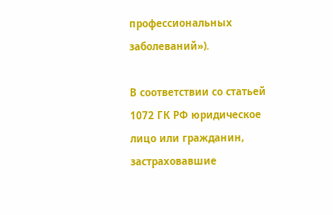профессиональных заболеваний»).

В соответствии со статьей 1072 ГК РФ юридическое лицо или гражданин, застраховавшие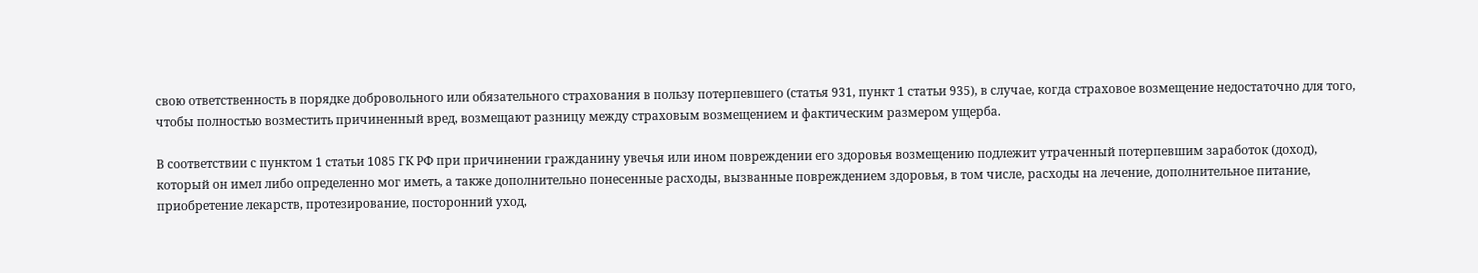свою ответственность в порядке добровольного или обязательного страхования в пользу потерпевшего (статья 931, пункт 1 статьи 935), в случае, когда страховое возмещение недостаточно для того, чтобы полностью возместить причиненный вред, возмещают разницу между страховым возмещением и фактическим размером ущерба.

В соответствии с пунктом 1 статьи 1085 ГК РФ при причинении гражданину увечья или ином повреждении его здоровья возмещению подлежит утраченный потерпевшим заработок (доход), который он имел либо определенно мог иметь, а также дополнительно понесенные расходы, вызванные повреждением здоровья, в том числе, расходы на лечение, дополнительное питание, приобретение лекарств, протезирование, посторонний уход,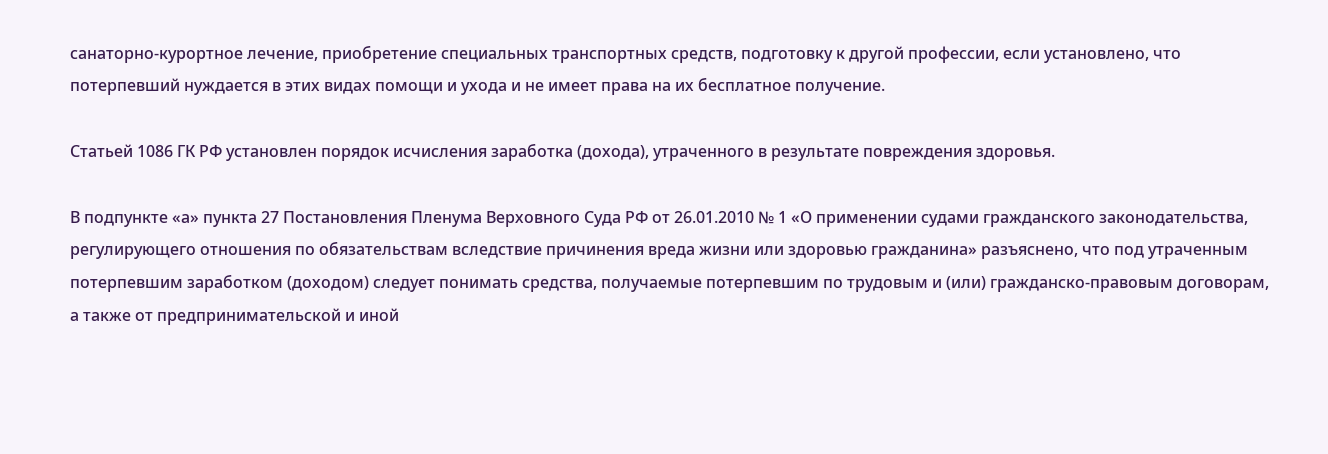санаторно-курортное лечение, приобретение специальных транспортных средств, подготовку к другой профессии, если установлено, что потерпевший нуждается в этих видах помощи и ухода и не имеет права на их бесплатное получение.

Статьей 1086 ГК РФ установлен порядок исчисления заработка (дохода), утраченного в результате повреждения здоровья.

В подпункте «а» пункта 27 Постановления Пленума Верховного Суда РФ от 26.01.2010 № 1 «О применении судами гражданского законодательства, регулирующего отношения по обязательствам вследствие причинения вреда жизни или здоровью гражданина» разъяснено, что под утраченным потерпевшим заработком (доходом) следует понимать средства, получаемые потерпевшим по трудовым и (или) гражданско-правовым договорам, а также от предпринимательской и иной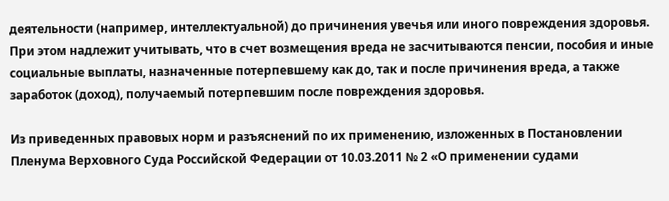деятельности (например, интеллектуальной) до причинения увечья или иного повреждения здоровья. При этом надлежит учитывать, что в счет возмещения вреда не засчитываются пенсии, пособия и иные социальные выплаты, назначенные потерпевшему как до, так и после причинения вреда, а также заработок (доход), получаемый потерпевшим после повреждения здоровья.

Из приведенных правовых норм и разъяснений по их применению, изложенных в Постановлении Пленума Верховного Суда Российской Федерации от 10.03.2011 № 2 «О применении судами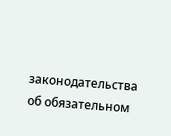законодательства об обязательном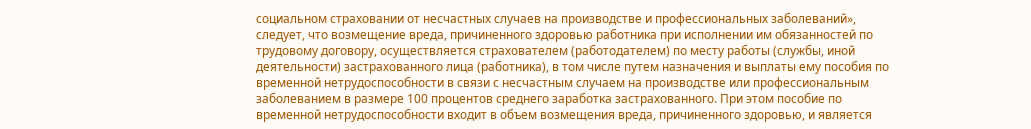социальном страховании от несчастных случаев на производстве и профессиональных заболеваний», следует, что возмещение вреда, причиненного здоровью работника при исполнении им обязанностей по трудовому договору, осуществляется страхователем (работодателем) по месту работы (службы, иной деятельности) застрахованного лица (работника), в том числе путем назначения и выплаты ему пособия по временной нетрудоспособности в связи с несчастным случаем на производстве или профессиональным заболеванием в размере 100 процентов среднего заработка застрахованного. При этом пособие по временной нетрудоспособности входит в объем возмещения вреда, причиненного здоровью, и является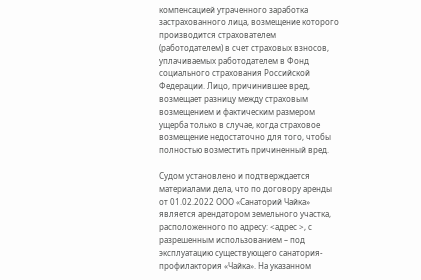компенсацией утраченного заработка застрахованного лица, возмещение которого производится страхователем (работодателем) в счет страховых взносов, уплачиваемых работодателем в Фонд социального страхования Российской Федерации. Лицо, причинившее вред, возмещает разницу между страховым возмещением и фактическим размером ущерба только в случае, когда страховое возмещение недостаточно для того, чтобы полностью возместить причиненный вред.

Судом установлено и подтверждается материалами дела, что по договору аренды от 01.02.2022 ООО «Санаторий Чайка» является арендатором земельного участка, расположенного по адресу: <адрес >, с разрешенным использованием – под эксплуатацию существующего санатория-профилактория «Чайка». На указанном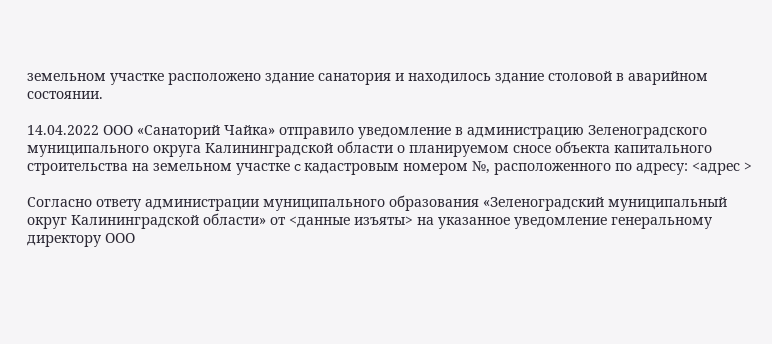земельном участке расположено здание санатория и находилось здание столовой в аварийном состоянии.

14.04.2022 ООО «Санаторий Чайка» отправило уведомление в администрацию Зеленоградского муниципального округа Калининградской области о планируемом сносе объекта капитального строительства на земельном участке c кадастровым номером №, расположенного по адресу: <адрес >

Согласно ответу администрации муниципального образования «Зеленоградский муниципальный округ Калининградской области» от <данные изъяты> на указанное уведомление генеральному директору ООО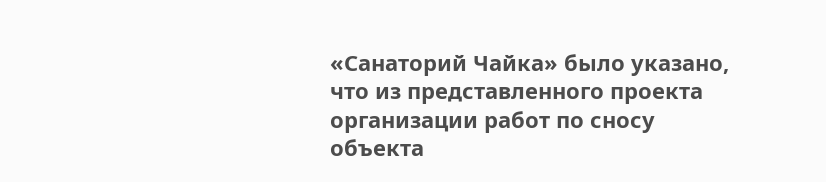«Санаторий Чайка» было указано, что из представленного проекта организации работ по сносу объекта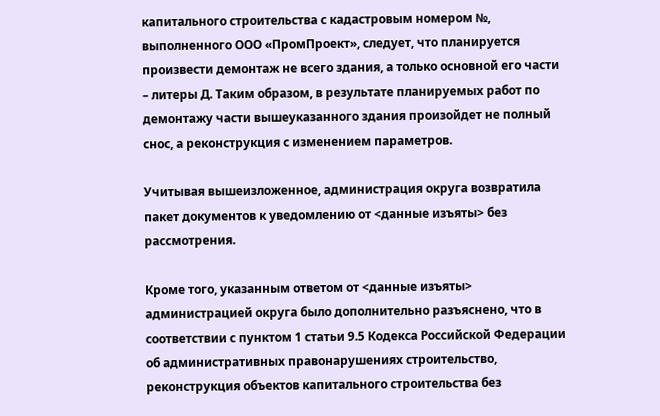капитального строительства с кадастровым номером №, выполненного ООО «ПромПроект», следует, что планируется произвести демонтаж не всего здания, а только основной его части – литеры Д. Таким образом, в результате планируемых работ по демонтажу части вышеуказанного здания произойдет не полный снос, а реконструкция с изменением параметров.

Учитывая вышеизложенное, администрация округа возвратила пакет документов к уведомлению от <данные изъяты> без рассмотрения.

Кроме того, указанным ответом от <данные изъяты> администрацией округа было дополнительно разъяснено, что в соответствии с пунктом 1 статьи 9.5 Кодекса Российской Федерации об административных правонарушениях строительство, реконструкция объектов капитального строительства без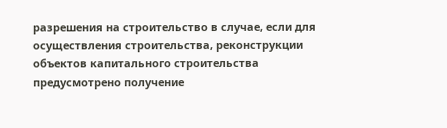разрешения на строительство в случае, если для осуществления строительства, реконструкции объектов капитального строительства предусмотрено получение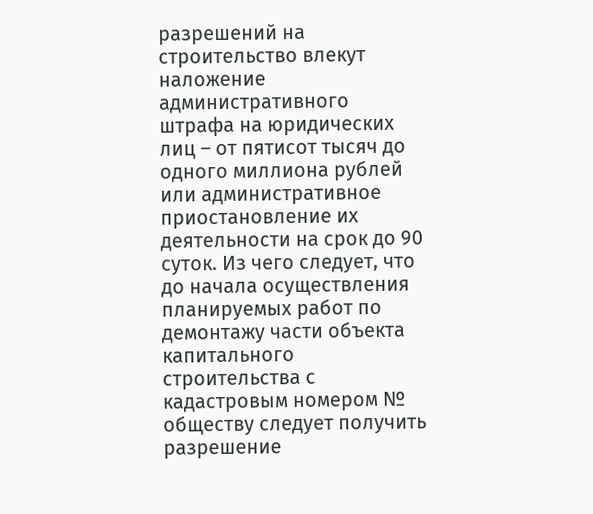разрешений на строительство влекут наложение административного штрафа на юридических лиц – от пятисот тысяч до одного миллиона рублей или административное приостановление их деятельности на срок до 90 суток. Из чего следует, что до начала осуществления планируемых работ по демонтажу части объекта капитального строительства с кадастровым номером № обществу следует получить разрешение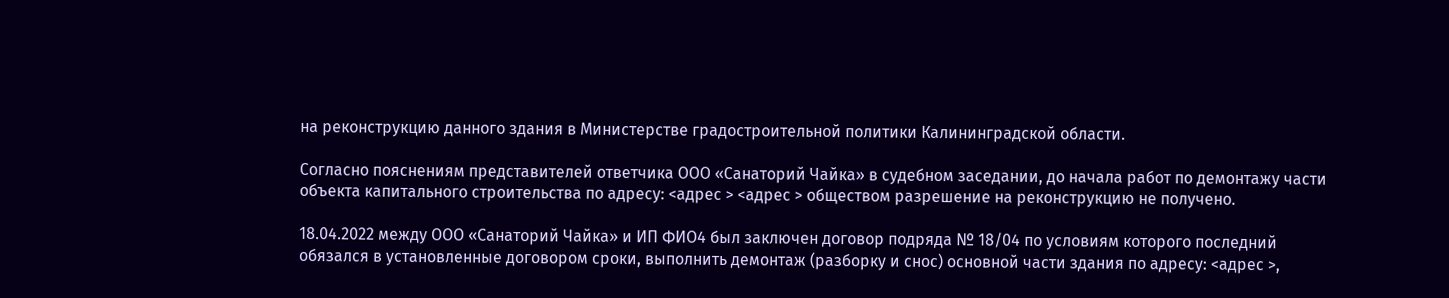на реконструкцию данного здания в Министерстве градостроительной политики Калининградской области.

Согласно пояснениям представителей ответчика ООО «Санаторий Чайка» в судебном заседании, до начала работ по демонтажу части объекта капитального строительства по адресу: <адрес > <адрес > обществом разрешение на реконструкцию не получено.

18.04.2022 между ООО «Санаторий Чайка» и ИП ФИО4 был заключен договор подряда № 18/04 по условиям которого последний обязался в установленные договором сроки, выполнить демонтаж (разборку и снос) основной части здания по адресу: <адрес >,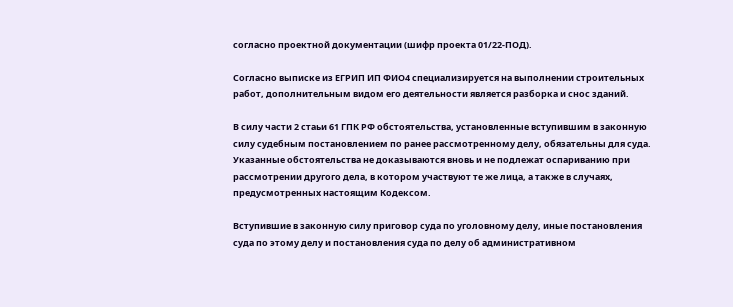согласно проектной документации (шифр проекта 01/22-ПОД).

Согласно выписке из ЕГРИП ИП ФИО4 специализируется на выполнении строительных работ, дополнительным видом его деятельности является разборка и снос зданий.

В силу части 2 стаьи 61 ГПК РФ обстоятельства, установленные вступившим в законную силу судебным постановлением по ранее рассмотренному делу, обязательны для суда. Указанные обстоятельства не доказываются вновь и не подлежат оспариванию при рассмотрении другого дела, в котором участвуют те же лица, а также в случаях, предусмотренных настоящим Кодексом.

Вступившие в законную силу приговор суда по уголовному делу, иные постановления суда по этому делу и постановления суда по делу об административном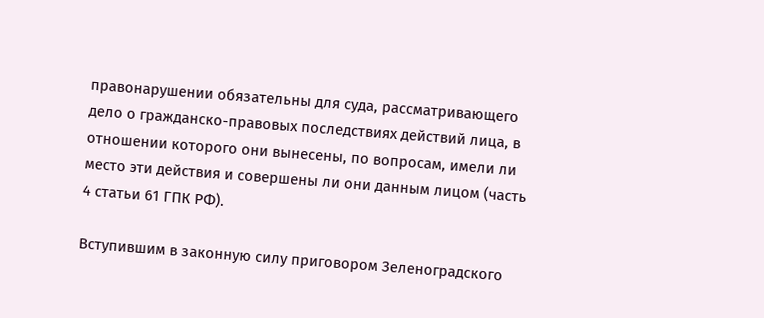правонарушении обязательны для суда, рассматривающего дело о гражданско-правовых последствиях действий лица, в отношении которого они вынесены, по вопросам, имели ли место эти действия и совершены ли они данным лицом (часть 4 статьи 61 ГПК РФ).

Вступившим в законную силу приговором Зеленоградского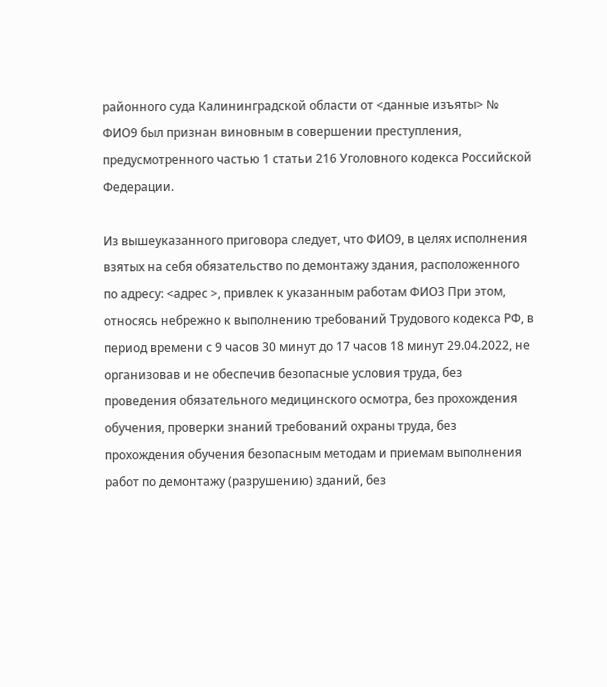районного суда Калининградской области от <данные изъяты> № ФИО9 был признан виновным в совершении преступления, предусмотренного частью 1 статьи 216 Уголовного кодекса Российской Федерации.

Из вышеуказанного приговора следует, что ФИО9, в целях исполнения взятых на себя обязательство по демонтажу здания, расположенного по адресу: <адрес >, привлек к указанным работам ФИО3 При этом, относясь небрежно к выполнению требований Трудового кодекса РФ, в период времени с 9 часов 30 минут до 17 часов 18 минут 29.04.2022, не организовав и не обеспечив безопасные условия труда, без проведения обязательного медицинского осмотра, без прохождения обучения, проверки знаний требований охраны труда, без прохождения обучения безопасным методам и приемам выполнения работ по демонтажу (разрушению) зданий, без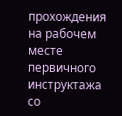прохождения на рабочем месте первичного инструктажа со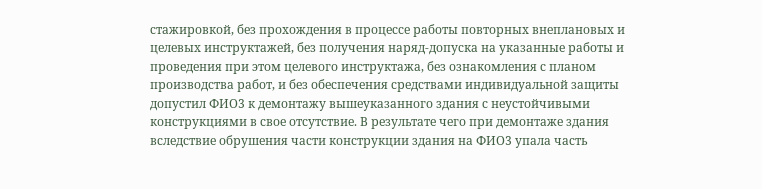стажировкой, без прохождения в процессе работы повторных внеплановых и целевых инструктажей, без получения наряд-допуска на указанные работы и проведения при этом целевого инструктажа, без ознакомления с планом производства работ, и без обеспечения средствами индивидуальной защиты допустил ФИО3 к демонтажу вышеуказанного здания с неустойчивыми конструкциями в свое отсутствие. В результате чего при демонтаже здания вследствие обрушения части конструкции здания на ФИО3 упала часть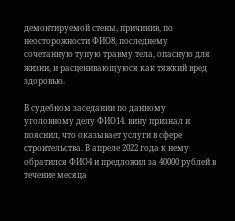демонтируемой стены, причинив, по неосторожности ФИО8, последнему сочетанную тупую травму тела, опасную для жизни, и расценивающуюся как тяжкий вред здоровью.

В судебном заседании по данному уголовному делу ФИО14. вину признал и пояснил, что оказывает услуги в сфере строительства. В апреле 2022 года к нему обратился ФИО4 и предложил за 40000 рублей в течение месяца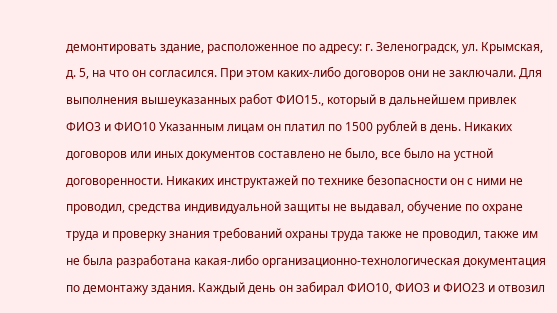демонтировать здание, расположенное по адресу: г. Зеленоградск, ул. Крымская, д. 5, на что он согласился. При этом каких-либо договоров они не заключали. Для выполнения вышеуказанных работ ФИО15., который в дальнейшем привлек ФИО3 и ФИО10 Указанным лицам он платил по 1500 рублей в день. Никаких договоров или иных документов составлено не было, все было на устной договоренности. Никаких инструктажей по технике безопасности он с ними не проводил, средства индивидуальной защиты не выдавал, обучение по охране труда и проверку знания требований охраны труда также не проводил, также им не была разработана какая-либо организационно-технологическая документация по демонтажу здания. Каждый день он забирал ФИО10, ФИО3 и ФИО23 и отвозил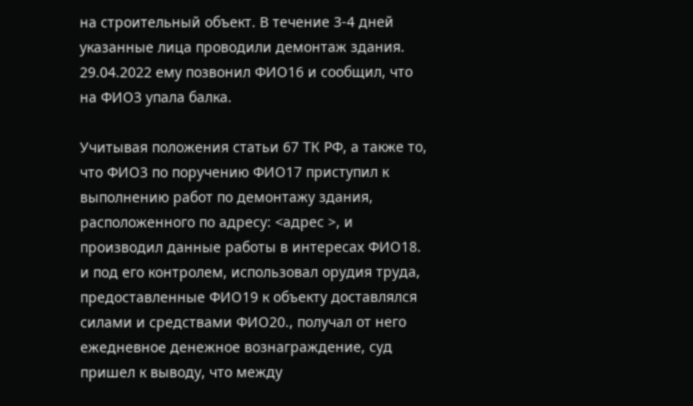на строительный объект. В течение 3-4 дней указанные лица проводили демонтаж здания. 29.04.2022 ему позвонил ФИО16 и сообщил, что на ФИО3 упала балка.

Учитывая положения статьи 67 ТК РФ, а также то, что ФИО3 по поручению ФИО17 приступил к выполнению работ по демонтажу здания, расположенного по адресу: <адрес >, и производил данные работы в интересах ФИО18. и под его контролем, использовал орудия труда, предоставленные ФИО19 к объекту доставлялся силами и средствами ФИО20., получал от него ежедневное денежное вознаграждение, суд пришел к выводу, что между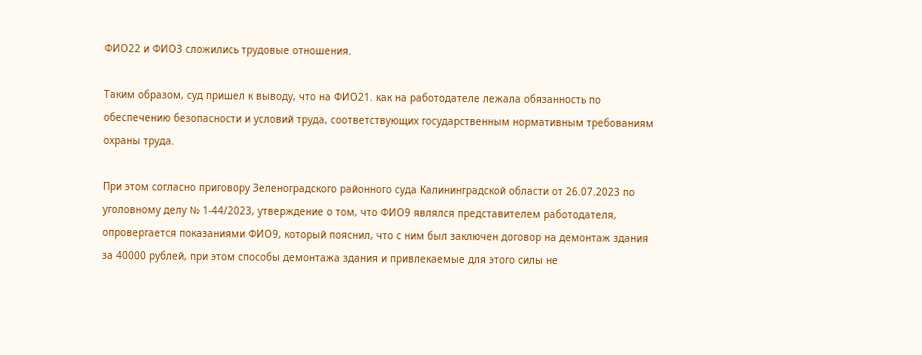ФИО22 и ФИО3 сложились трудовые отношения.

Таким образом, суд пришел к выводу, что на ФИО21. как на работодателе лежала обязанность по обеспечению безопасности и условий труда, соответствующих государственным нормативным требованиям охраны труда.

При этом согласно приговору Зеленоградского районного суда Калининградской области от 26.07.2023 по уголовному делу № 1-44/2023, утверждение о том, что ФИО9 являлся представителем работодателя, опровергается показаниями ФИО9, который пояснил, что с ним был заключен договор на демонтаж здания за 40000 рублей, при этом способы демонтажа здания и привлекаемые для этого силы не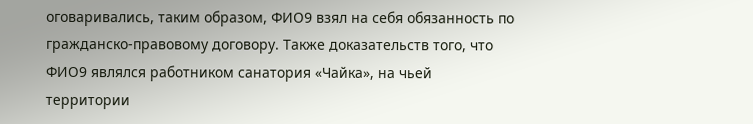оговаривались, таким образом, ФИО9 взял на себя обязанность по гражданско-правовому договору. Также доказательств того, что ФИО9 являлся работником санатория «Чайка», на чьей территории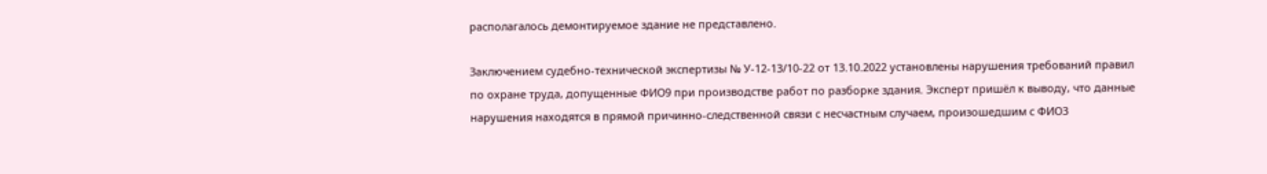располагалось демонтируемое здание не представлено.

Заключением судебно-технической экспертизы № У-12-13/10-22 от 13.10.2022 установлены нарушения требований правил по охране труда, допущенные ФИО9 при производстве работ по разборке здания. Эксперт пришёл к выводу, что данные нарушения находятся в прямой причинно-следственной связи с несчастным случаем, произошедшим с ФИО3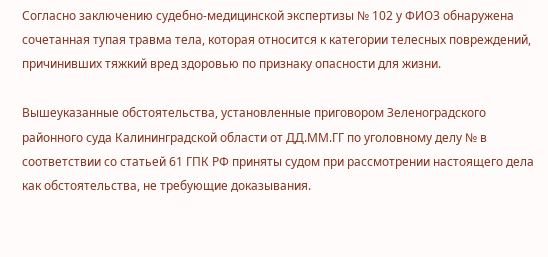Согласно заключению судебно-медицинской экспертизы № 102 у ФИО3 обнаружена сочетанная тупая травма тела, которая относится к категории телесных повреждений, причинивших тяжкий вред здоровью по признаку опасности для жизни.

Вышеуказанные обстоятельства, установленные приговором Зеленоградского районного суда Калининградской области от ДД.ММ.ГГ по уголовному делу № в соответствии со статьей 61 ГПК РФ приняты судом при рассмотрении настоящего дела как обстоятельства, не требующие доказывания.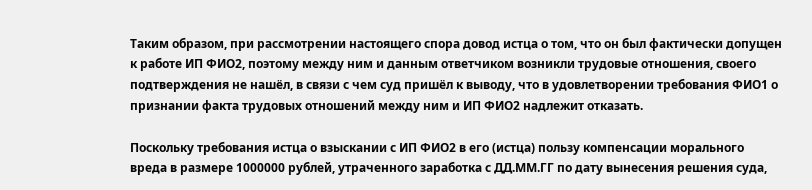Таким образом, при рассмотрении настоящего спора довод истца о том, что он был фактически допущен к работе ИП ФИО2, поэтому между ним и данным ответчиком возникли трудовые отношения, своего подтверждения не нашёл, в связи с чем суд пришёл к выводу, что в удовлетворении требования ФИО1 о признании факта трудовых отношений между ним и ИП ФИО2 надлежит отказать.

Поскольку требования истца о взыскании с ИП ФИО2 в его (истца) пользу компенсации морального вреда в размере 1000000 рублей, утраченного заработка с ДД.ММ.ГГ по дату вынесения решения суда,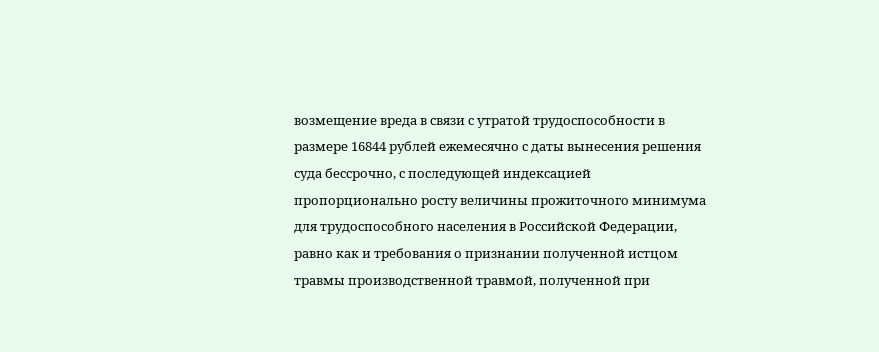возмещение вреда в связи с утратой трудоспособности в размере 16844 рублей ежемесячно с даты вынесения решения суда бессрочно, с последующей индексацией пропорционально росту величины прожиточного минимума для трудоспособного населения в Российской Федерации, равно как и требования о признании полученной истцом травмы производственной травмой, полученной при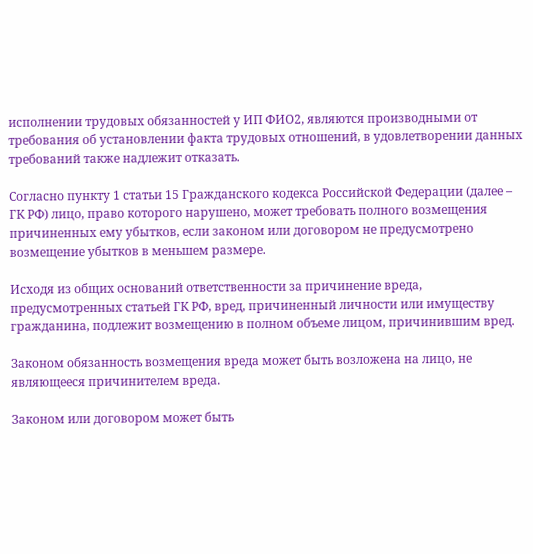исполнении трудовых обязанностей у ИП ФИО2, являются производными от требования об установлении факта трудовых отношений, в удовлетворении данных требований также надлежит отказать.

Согласно пункту 1 статьи 15 Гражданского кодекса Российской Федерации (далее – ГК РФ) лицо, право которого нарушено, может требовать полного возмещения причиненных ему убытков, если законом или договором не предусмотрено возмещение убытков в меньшем размере.

Исходя из общих оснований ответственности за причинение вреда, предусмотренных статьей ГК РФ, вред, причиненный личности или имуществу гражданина, подлежит возмещению в полном объеме лицом, причинившим вред.

Законом обязанность возмещения вреда может быть возложена на лицо, не являющееся причинителем вреда.

Законом или договором может быть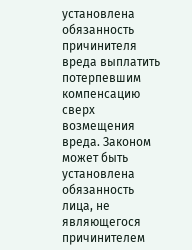установлена обязанность причинителя вреда выплатить потерпевшим компенсацию сверх возмещения вреда. Законом может быть установлена обязанность лица, не являющегося причинителем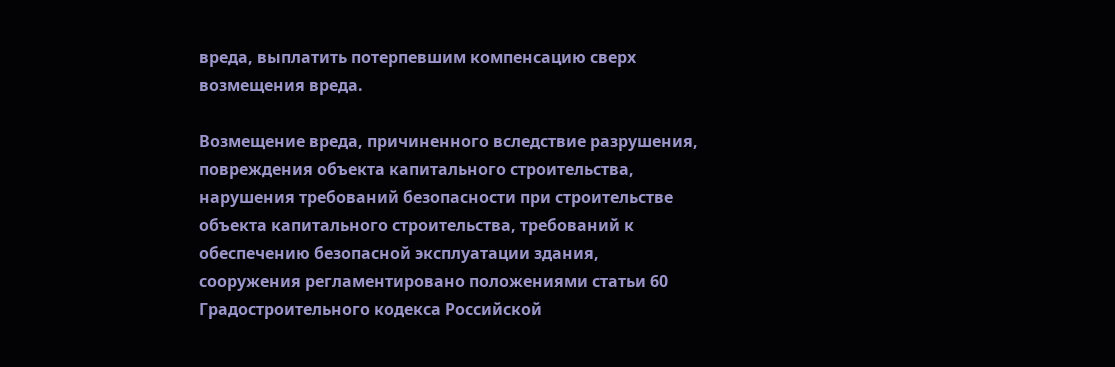вреда, выплатить потерпевшим компенсацию сверх возмещения вреда.

Возмещение вреда, причиненного вследствие разрушения, повреждения объекта капитального строительства, нарушения требований безопасности при строительстве объекта капитального строительства, требований к обеспечению безопасной эксплуатации здания, сооружения регламентировано положениями статьи 60 Градостроительного кодекса Российской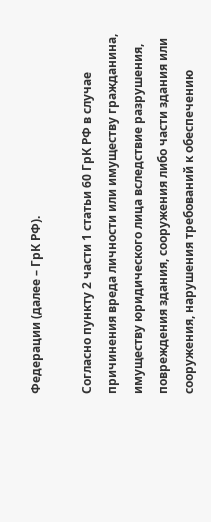Федерации (далее – ГрК РФ).

Согласно пункту 2 части 1 статьи 60 ГрК РФ в случае причинения вреда личности или имуществу гражданина, имуществу юридического лица вследствие разрушения, повреждения здания, сооружения либо части здания или сооружения, нарушения требований к обеспечению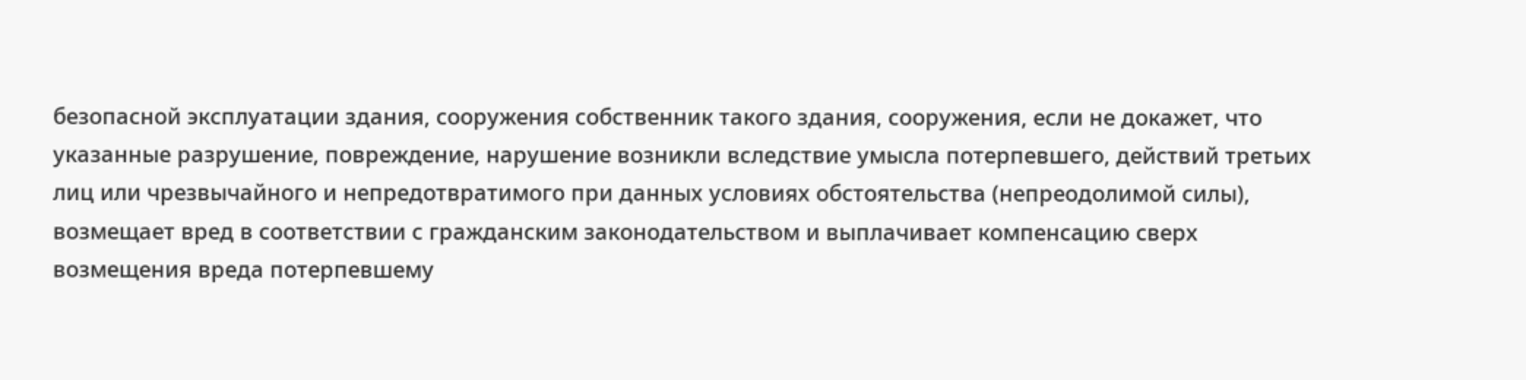безопасной эксплуатации здания, сооружения собственник такого здания, сооружения, если не докажет, что указанные разрушение, повреждение, нарушение возникли вследствие умысла потерпевшего, действий третьих лиц или чрезвычайного и непредотвратимого при данных условиях обстоятельства (непреодолимой силы), возмещает вред в соответствии с гражданским законодательством и выплачивает компенсацию сверх возмещения вреда потерпевшему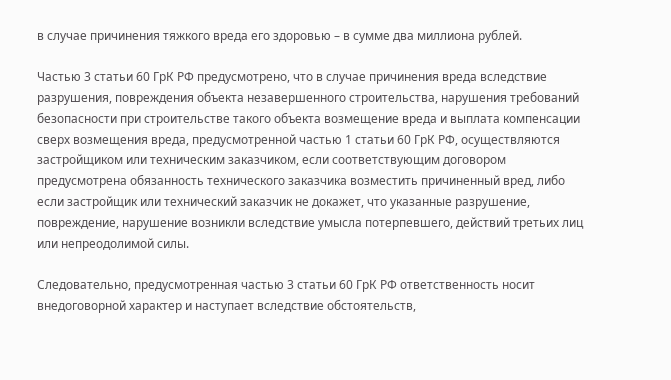в случае причинения тяжкого вреда его здоровью – в сумме два миллиона рублей.

Частью 3 статьи 60 ГрК РФ предусмотрено, что в случае причинения вреда вследствие разрушения, повреждения объекта незавершенного строительства, нарушения требований безопасности при строительстве такого объекта возмещение вреда и выплата компенсации сверх возмещения вреда, предусмотренной частью 1 статьи 60 ГрК РФ, осуществляются застройщиком или техническим заказчиком, если соответствующим договором предусмотрена обязанность технического заказчика возместить причиненный вред, либо если застройщик или технический заказчик не докажет, что указанные разрушение, повреждение, нарушение возникли вследствие умысла потерпевшего, действий третьих лиц или непреодолимой силы.

Следовательно, предусмотренная частью 3 статьи 60 ГрК РФ ответственность носит внедоговорной характер и наступает вследствие обстоятельств,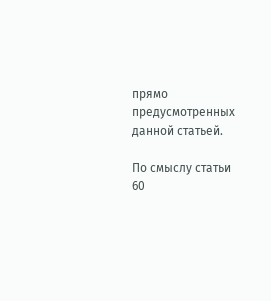прямо предусмотренных данной статьей.

По смыслу статьи 60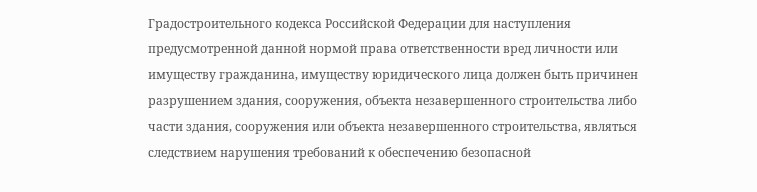Градостроительного кодекса Российской Федерации для наступления предусмотренной данной нормой права ответственности вред личности или имуществу гражданина, имуществу юридического лица должен быть причинен разрушением здания, сооружения, объекта незавершенного строительства либо части здания, сооружения или объекта незавершенного строительства, являться следствием нарушения требований к обеспечению безопасной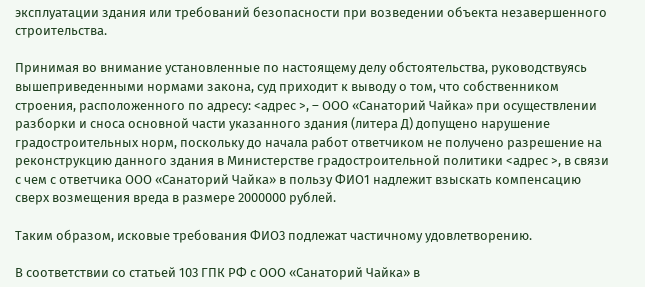эксплуатации здания или требований безопасности при возведении объекта незавершенного строительства.

Принимая во внимание установленные по настоящему делу обстоятельства, руководствуясь вышеприведенными нормами закона, суд приходит к выводу о том, что собственником строения, расположенного по адресу: <адрес >, – ООО «Санаторий Чайка» при осуществлении разборки и сноса основной части указанного здания (литера Д) допущено нарушение градостроительных норм, поскольку до начала работ ответчиком не получено разрешение на реконструкцию данного здания в Министерстве градостроительной политики <адрес >, в связи с чем с ответчика ООО «Санаторий Чайка» в пользу ФИО1 надлежит взыскать компенсацию сверх возмещения вреда в размере 2000000 рублей.

Таким образом, исковые требования ФИО3 подлежат частичному удовлетворению.

В соответствии со статьей 103 ГПК РФ с ООО «Санаторий Чайка» в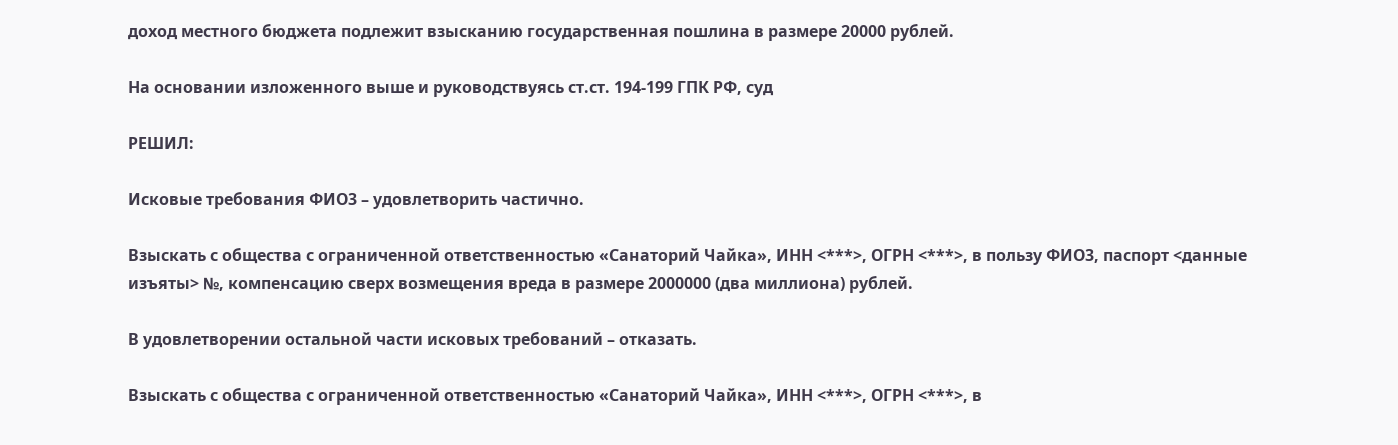доход местного бюджета подлежит взысканию государственная пошлина в размере 20000 рублей.

На основании изложенного выше и руководствуясь ст.ст. 194-199 ГПК РФ, суд

РЕШИЛ:

Исковые требования ФИО3 – удовлетворить частично.

Взыскать с общества с ограниченной ответственностью «Санаторий Чайка», ИНН <***>, ОГРН <***>, в пользу ФИО3, паспорт <данные изъяты> №, компенсацию сверх возмещения вреда в размере 2000000 (два миллиона) рублей.

В удовлетворении остальной части исковых требований – отказать.

Взыскать с общества с ограниченной ответственностью «Санаторий Чайка», ИНН <***>, ОГРН <***>, в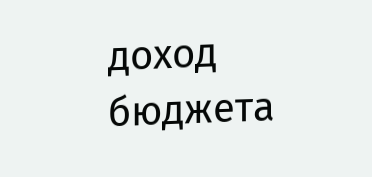доход бюджета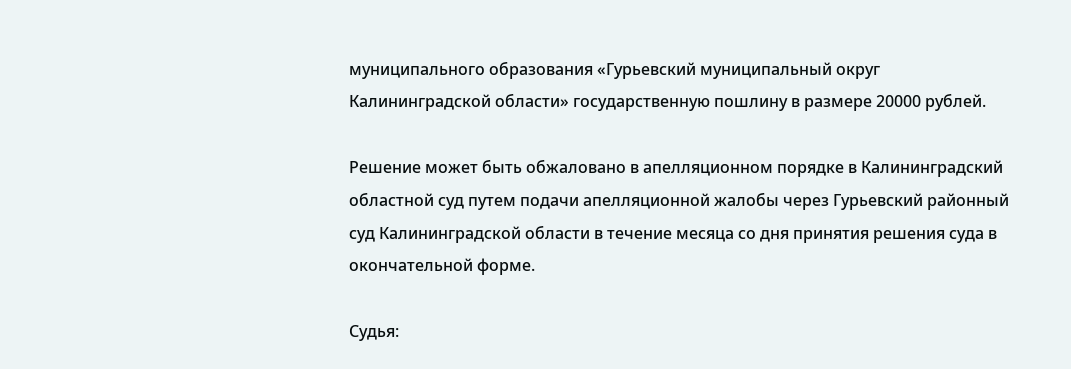муниципального образования «Гурьевский муниципальный округ Калининградской области» государственную пошлину в размере 20000 рублей.

Решение может быть обжаловано в апелляционном порядке в Калининградский областной суд путем подачи апелляционной жалобы через Гурьевский районный суд Калининградской области в течение месяца со дня принятия решения суда в окончательной форме.

Судья: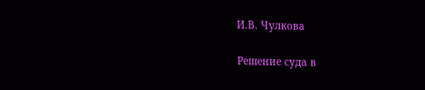И.В. Чулкова

Решение суда в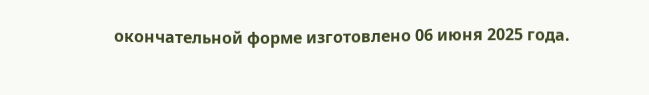окончательной форме изготовлено 06 июня 2025 года.